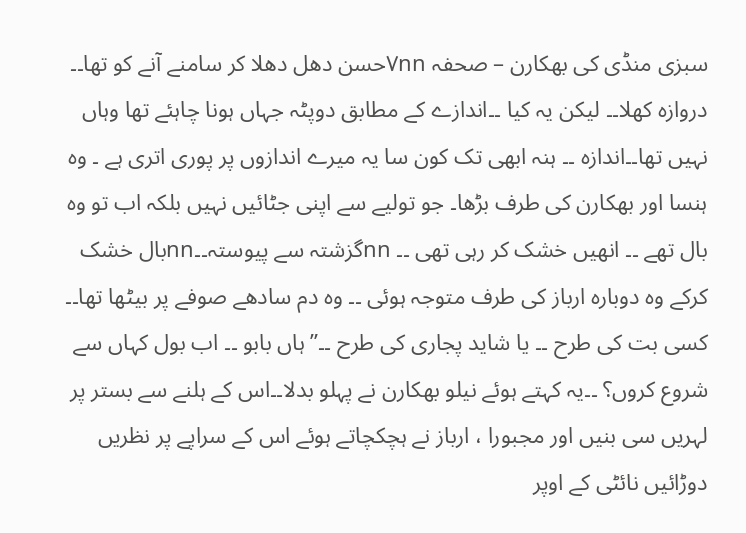سبزی منڈی کی بھکارن – صحفہ ۷nnحسن دھل دھلا کر سامنے آنے کو تھا۔۔ دروازہ کھلا۔۔ لیکن یہ کیا ۔۔اندازے کے مطابق دوپٹہ جہاں ہونا چاہئے تھا وہاں نہیں تھا۔۔اندازہ ۔۔ ہنہ ابھی تک کون سا یہ میرے اندازوں پر پوری اتری ہے ۔ وہ ہنسا اور بھکارن کی طرف بڑھا۔ جو تولیے سے اپنی جٹائیں نہیں بلکہ اب تو وہ بال تھے ۔۔ انھیں خشک کر رہی تھی ۔۔ nnگزشتہ سے پیوستہ۔۔nnبال خشک کرکے وہ دوبارہ ارباز کی طرف متوجہ ہوئی ۔۔ وہ دم سادھے صوفے پر بیٹھا تھا۔۔ کسی بت کی طرح ۔۔ یا شاید پجاری کی طرح ۔۔”ہاں بابو ۔۔ اب بول کہاں سے شروع کروں؟ ۔۔یہ کہتے ہوئے نیلو بھکارن نے پہلو بدلا۔۔اس کے ہلنے سے بستر پر لہریں سی بنیں اور مجبورا ، ارباز نے ہچکچاتے ہوئے اس کے سراپے پر نظریں دوڑائیں نائٹی کے اوپر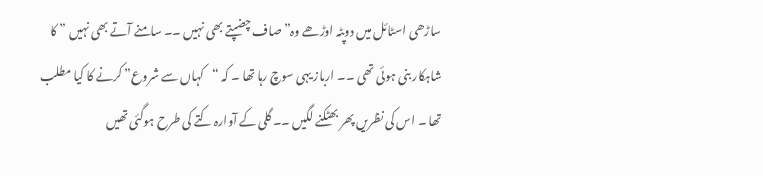ساڑھی اسٹائل میں دوپٹہ اوڑھے وہ”صاف چضپتے بھی نہیں ۔۔ سامنے آتے بھی نہیں ” کا شاہکار بنی ہوئی تھی ۔۔ ارباز یہی سوچ رہا تھا ۔ کہ “کہاں سے شروع” کرنے کا کیا مطلب تھا ۔ اس کی نظریں پھر بھٹکنے لگیں ۔۔ گلی کے آوارہ کتے کی طرح ہوگئی تھیں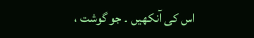اس کی آنکھیں ۔ جو گوشت ،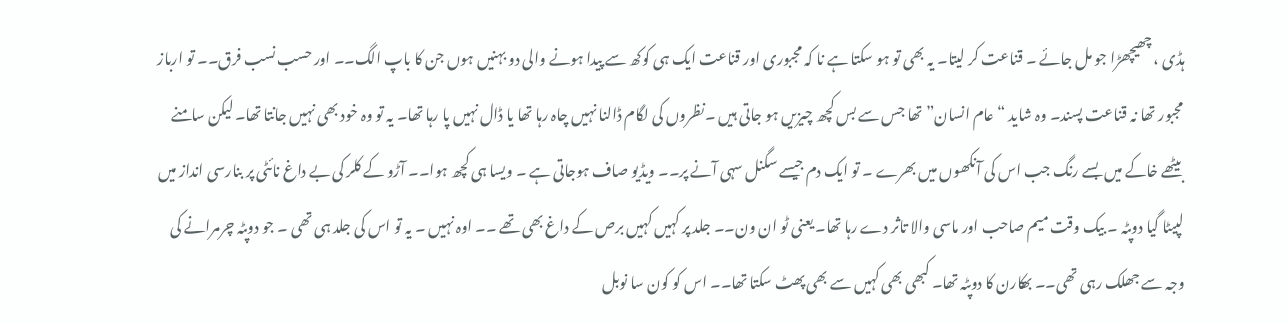ہڈی ، چھیچھڑا جو مل جائے ۔ قناعت کر لیتا۔ یہ بھی تو ہو سکتا ہے نا کہ مجبوری اور قناعت ایک ہی کوکھ سے پیدا ہونے والی دو بہنیں ہوں جن کا باپ الگ۔۔ اور حسب نسب فرق۔۔ تو ارباز مجبور تھا نہ قناعت پسند۔ وہ شاید “عام انسان” تھا جس سے بس کچھ چیزیں ہو جاتی ہیں ۔نظروں کی لگام ڈالنا نہیں چاہ رہا تھا یا ڈال نہیں پا رہا تھا۔ یہ تو وہ خود بھی نہیں جانتا تھا۔ لیکن سامنے بیٹھے خاکے میں بسے رنگ جب اس کی آنکھوں میں بھرے ۔ تو ایک دم جیسے سگنل سہی آنے پر۔۔ ویڈیو صاف ہوجاتی ہے ۔ ویسا ہی کچھ ہوا۔۔ آڑو کے کلر کی بے داغ نائٹی پر بنارسی انداز میں لپیٹا گیا دوپٹہ ۔ بیک وقت میم صاحب اور ماسی والا تاثر دے رہا تھا۔ یعنی ٹو ان ون۔۔ جلد پر کہیں کہیں برص کے داغ بھی تھے ۔۔ اوہ نہیں ۔ یہ تو اس کی جلد ہی تھی ۔ جو دوپٹہ چرمرانے کی وجہ سے جھلک رہی تھی۔۔ بھکارن کا دوپٹہ تھا۔ کبھی بھی کہیں سے بھی پھٹ سکتا تھا۔۔ اس کو کون سا نوبل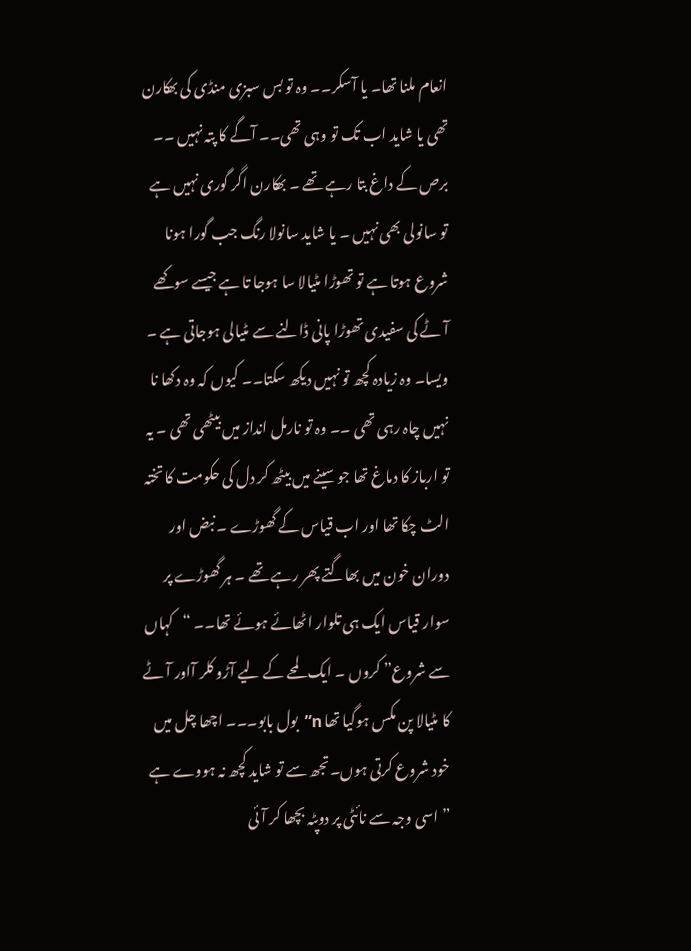انعام ملنا تھا۔ یا آسکر۔۔ وہ تو بس سبزی منڈی کی بھکارن تھی یا شاید اب تک تو وہی تھی۔۔ آگے کا پتہ نہیں ۔۔ برص کے داغ بتا رہے تھے ۔ بھکارن اگر گوری نہیں ہے تو سانولی بھی نہیں ۔ یا شاید سانولا رنگ جب گورا ہونا شروع ہوتا ہے تو تھوڑا مٹیالا سا ہوجا تا ہے جیسے سوکھے آٹے کی سفیدی تھوڑا پانی ڈالنے سے مٹیالی ہوجاتی ہے ۔ ویسا۔ وہ زیادہ کچھ تو نہیں دیکھ سکتا۔۔ کیوں کہ وہ دکھا نا نہیں چاہ رہی تھی ۔۔ وہ تو نارمل انداز میں بیٹھی تھی ۔ یہ تو ارباز کا دماغ تھا جو سینے میں بیٹھ کر دل کی حکومت کا تختہ الٹ چکا تھا اور اب قیاس کے گھوڑے ۔ نبض اور دوران خون میں بھاگتے پھر رہے تھے ۔ ہر گھوڑے پر سوار قیاس ایک ہی تلوار اٹھائے ہوئے تھا۔۔ “کہاں سے شروع” کروں ۔ ایک لمحے کے لیے آڑو کلر آاور آٹے کا مٹیالا پن مکس ہوگیا تھا n”بول بابو۔۔۔ اچھا چل میں خود شروع کرتی ہوں۔تجھ سے تو شاید کچھ نہ ہووے ہے ” اسی وجہ سے نائٹی پر دوپٹہ بچھا کر آئی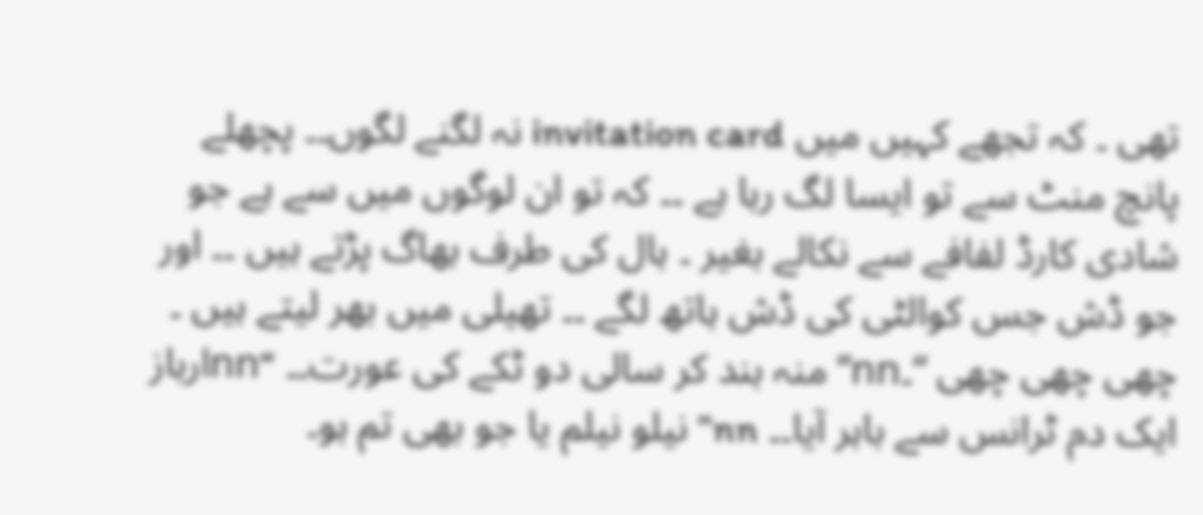تھی ۔ کہ تجھے کہیں میں invitation card نہ لگنے لگوں۔۔ پچھلے پانچ منٹ سے تو ایسا لگ رہا ہے ۔۔ کہ تو ان لوگوں میں سے ہے جو شادی کارڈ لفافے سے نکالے بغیر ۔ ہال کی طرف بھاگ پڑتے ہیں ۔۔ اور جو ڈش جس کوالٹی کی ڈش ہاتھ لگے ۔۔ تھیلی میں بھر لیتے ہیں ۔ چھی چھی چھی “۔nn“منہ بند کر سالی دو ٹکے کی عورت۔۔ “nnارباز ایک دم ٹرانس سے باہر آیا۔۔ nn” نیلو نیلم یا جو بھی تم ہو۔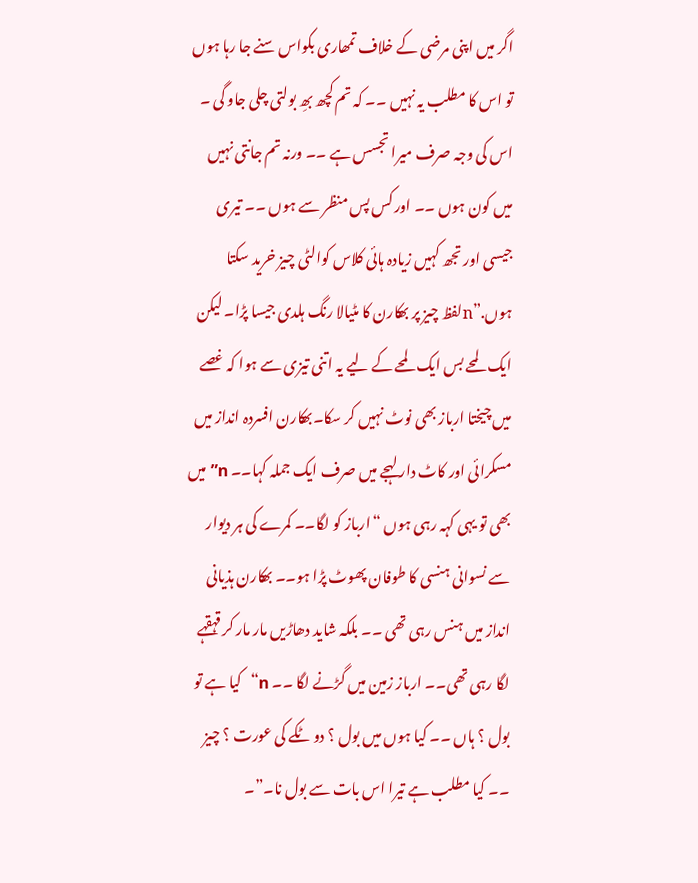اگر میں اپنی مرضی کے خلاف تمھاری بکواس سنے جا رہا ہوں تو اس کا مطلب یہ نہیں ۔۔ کہ تم کچھ بھِ بولتی چلی جاو گی ۔ اس کی وجہ صرف میرا تجسس ہے ۔۔ ورنہ تم جانتی نہیں میں کون ہوں ۔۔ اور کس پس منظر سے ہوں ۔۔ تیری جیسی اور تجھ کہیں زیادہ ہائی کلاس کوالٹی چیز خرید سکتا ہوں.”nلفظ چیز پر بھکارن کا مٹیالا رنگ ہلدی جیسا پڑا۔ لیکن ایک لمحے بس ایک لمحے کے لیے یہ اتنی تیزی سے ہوا کہ غصے میں چیختا ارباز بھی نوٹ نہیں کر سکا۔بھکارن افسردہ انداز میں مسکرائی اور کاٹ دار لہجے میں صرف ایک جملہ کہا۔۔ n”میں بھی تو یہی کہہ رہی ہوں “ارباز کو لگا۔۔ کمرے کی ہر دیوار سے نسوانی ہنسی کا طوفان پھوٹ پڑا ہو۔۔ بھکارن ہذیانی انداز میں ہنس رہی تھی ۔۔ بلکہ شاید دھاڑیں مار مار کر قہقہے لگا رہی تھی۔۔ ارباز زمین میں گڑنے لگا ۔۔ n“کیا ہے تو بول ؟ ہاں ۔۔ کیا ہوں میں بول ؟ دو ٹکے کی عورت ؟ چیز ۔۔ کیا مطلب ہے تیرا اس بات سے بول نا۔”۔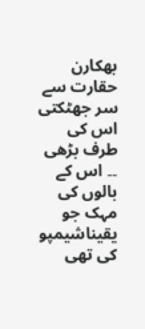بھکارن حقارت سے سر جھٹکتی اس کی طرف بڑھی ۔۔ اس کے بالوں کی مہک جو یقیناشیمپو کی تھی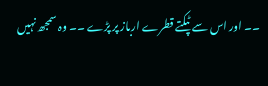۔۔ اور اس سے ٹپکتے قطرے ارباز پر پڑے ۔۔ وہ سمجھ نہیں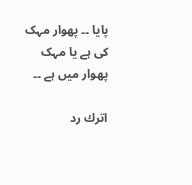پایا ۔۔ پھوار مہک کی ہے یا مہک پھوار میں ہے ۔۔

اترك رد